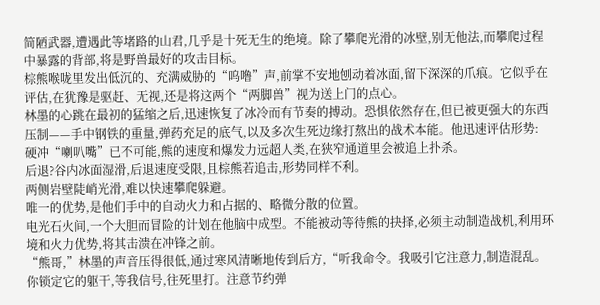简陋武器,遭遇此等堵路的山君,几乎是十死无生的绝境。除了攀爬光滑的冰壁,别无他法,而攀爬过程中暴露的背部,将是野兽最好的攻击目标。
棕熊喉咙里发出低沉的、充满威胁的“呜噜”声,前掌不安地刨动着冰面,留下深深的爪痕。它似乎在评估,在犹豫是驱赶、无视,还是将这两个“两脚兽”视为送上门的点心。
林墨的心跳在最初的猛缩之后,迅速恢复了冰冷而有节奏的搏动。恐惧依然存在,但已被更强大的东西压制——手中钢铁的重量,弹药充足的底气,以及多次生死边缘打熬出的战术本能。他迅速评估形势:
硬冲“喇叭嘴”已不可能,熊的速度和爆发力远超人类,在狭窄通道里会被追上扑杀。
后退?谷内冰面湿滑,后退速度受限,且棕熊若追击,形势同样不利。
两侧岩壁陡峭光滑,难以快速攀爬躲避。
唯一的优势,是他们手中的自动火力和占据的、略微分散的位置。
电光石火间,一个大胆而冒险的计划在他脑中成型。不能被动等待熊的抉择,必须主动制造战机,利用环境和火力优势,将其击溃在冲锋之前。
“熊哥,”林墨的声音压得很低,通过寒风清晰地传到后方,“听我命令。我吸引它注意力,制造混乱。你锁定它的躯干,等我信号,往死里打。注意节约弹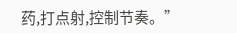药,打点射,控制节奏。”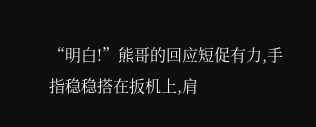“明白!”熊哥的回应短促有力,手指稳稳搭在扳机上,肩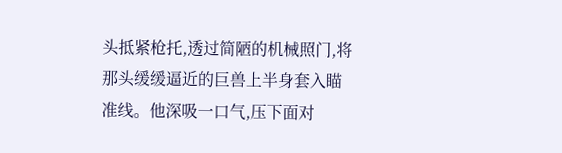头抵紧枪托,透过简陋的机械照门,将那头缓缓逼近的巨兽上半身套入瞄准线。他深吸一口气,压下面对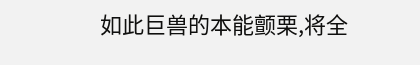如此巨兽的本能颤栗,将全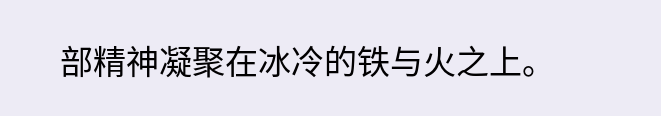部精神凝聚在冰冷的铁与火之上。